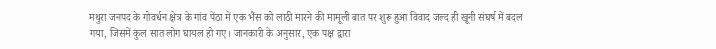मथुरा जनपद के गोवर्धन क्षेत्र के गांव पेंठा में एक भैंस को लाठी मारने की मामूली बात पर शुरू हुआ विवाद जल्द ही खूनी संघर्ष में बदल गया, जिसमें कुल सात लोग घायल हो गए। जानकारी के अनुसार, एक पक्ष द्वारा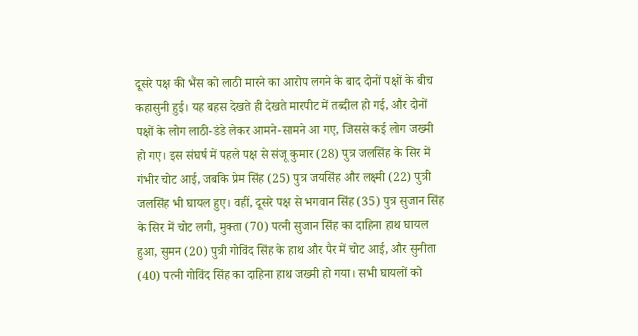दूसरे पक्ष की भैंस को लाठी मारने का आरोप लगने के बाद दोनों पक्षों के बीच कहासुनी हुई। यह बहस देखते ही देखते मारपीट में तब्दील हो गई, और दोनों पक्षों के लोग लाठी-डंडे लेकर आमने-सामने आ गए, जिससे कई लोग जख्मी हो गए। इस संघर्ष में पहले पक्ष से संजू कुमार (28) पुत्र जलसिंह के सिर में गंभीर चोट आई, जबकि प्रेम सिंह (25) पुत्र जयसिंह और लक्ष्मी (22) पुत्री जलसिंह भी घायल हुए। वहीं, दूसरे पक्ष से भगवान सिंह (35) पुत्र सुजान सिंह के सिर में चोट लगी, मुक्ता (70) पत्नी सुजान सिंह का दाहिना हाथ घायल हुआ, सुमन (20) पुत्री गोविंद सिंह के हाथ और पैर में चोट आई, और सुनीता (40) पत्नी गोविंद सिंह का दाहिना हाथ जख्मी हो गया। सभी घायलों को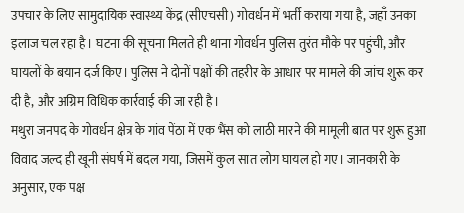उपचार के लिए सामुदायिक स्वास्थ्य केंद्र (सीएचसी) गोवर्धन में भर्ती कराया गया है, जहाँ उनका इलाज चल रहा है। घटना की सूचना मिलते ही थाना गोवर्धन पुलिस तुरंत मौके पर पहुंची, और घायलों के बयान दर्ज किए। पुलिस ने दोनों पक्षों की तहरीर के आधार पर मामले की जांच शुरू कर दी है, और अग्रिम विधिक कार्रवाई की जा रही है।
मथुरा जनपद के गोवर्धन क्षेत्र के गांव पेंठा में एक भैंस को लाठी मारने की मामूली बात पर शुरू हुआ विवाद जल्द ही खूनी संघर्ष में बदल गया, जिसमें कुल सात लोग घायल हो गए। जानकारी के अनुसार, एक पक्ष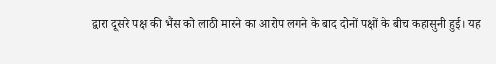द्वारा दूसरे पक्ष की भैंस को लाठी मारने का आरोप लगने के बाद दोनों पक्षों के बीच कहासुनी हुई। यह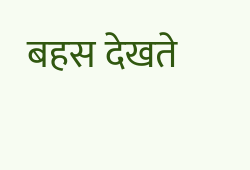बहस देखते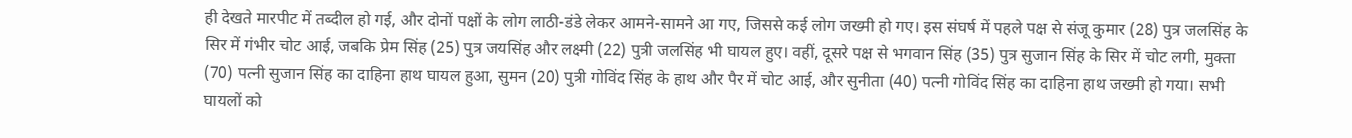ही देखते मारपीट में तब्दील हो गई, और दोनों पक्षों के लोग लाठी-डंडे लेकर आमने-सामने आ गए, जिससे कई लोग जख्मी हो गए। इस संघर्ष में पहले पक्ष से संजू कुमार (28) पुत्र जलसिंह के सिर में गंभीर चोट आई, जबकि प्रेम सिंह (25) पुत्र जयसिंह और लक्ष्मी (22) पुत्री जलसिंह भी घायल हुए। वहीं, दूसरे पक्ष से भगवान सिंह (35) पुत्र सुजान सिंह के सिर में चोट लगी, मुक्ता (70) पत्नी सुजान सिंह का दाहिना हाथ घायल हुआ, सुमन (20) पुत्री गोविंद सिंह के हाथ और पैर में चोट आई, और सुनीता (40) पत्नी गोविंद सिंह का दाहिना हाथ जख्मी हो गया। सभी घायलों को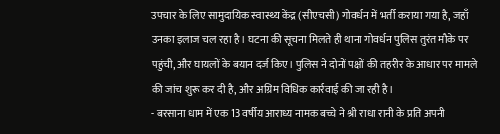उपचार के लिए सामुदायिक स्वास्थ्य केंद्र (सीएचसी) गोवर्धन में भर्ती कराया गया है, जहाँ उनका इलाज चल रहा है। घटना की सूचना मिलते ही थाना गोवर्धन पुलिस तुरंत मौके पर पहुंची, और घायलों के बयान दर्ज किए। पुलिस ने दोनों पक्षों की तहरीर के आधार पर मामले की जांच शुरू कर दी है, और अग्रिम विधिक कार्रवाई की जा रही है।
- बरसाना धाम में एक 13 वर्षीय आराध्य नामक बच्चे ने श्री राधा रानी के प्रति अपनी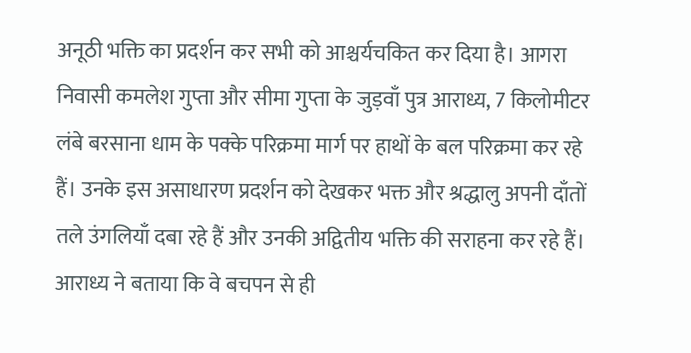अनूठी भक्ति का प्रदर्शन कर सभी को आश्चर्यचकित कर दिया है। आगरा निवासी कमलेश गुप्ता और सीमा गुप्ता के जुड़वाँ पुत्र आराध्य, 7 किलोमीटर लंबे बरसाना धाम के पक्के परिक्रमा मार्ग पर हाथों के बल परिक्रमा कर रहे हैं। उनके इस असाधारण प्रदर्शन को देखकर भक्त और श्रद्धालु अपनी दाँतों तले उंगलियाँ दबा रहे हैं और उनकी अद्वितीय भक्ति की सराहना कर रहे हैं। आराध्य ने बताया कि वे बचपन से ही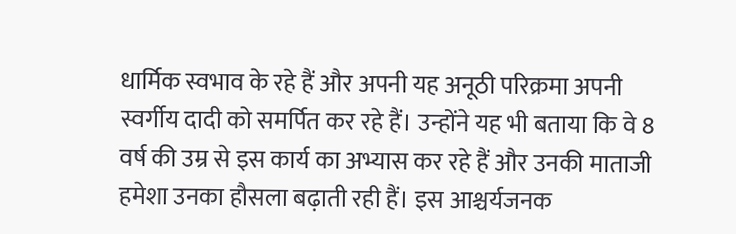धार्मिक स्वभाव के रहे हैं और अपनी यह अनूठी परिक्रमा अपनी स्वर्गीय दादी को समर्पित कर रहे हैं। उन्होंने यह भी बताया कि वे 8 वर्ष की उम्र से इस कार्य का अभ्यास कर रहे हैं और उनकी माताजी हमेशा उनका हौसला बढ़ाती रही हैं। इस आश्चर्यजनक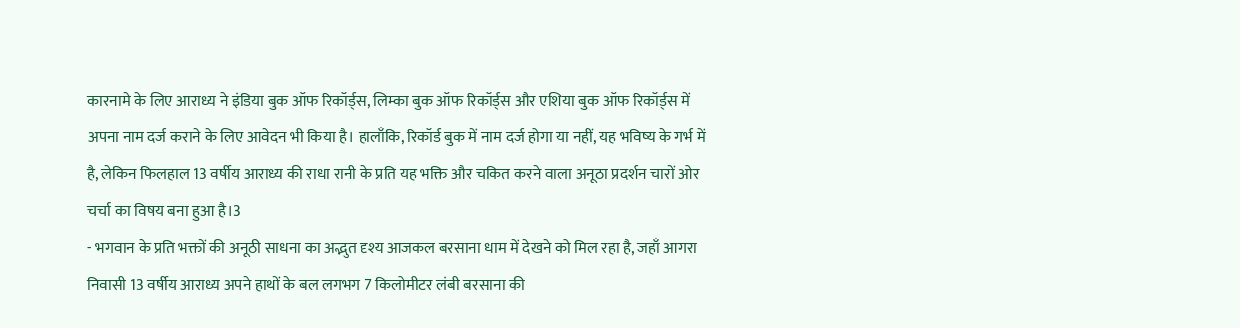कारनामे के लिए आराध्य ने इंडिया बुक ऑफ रिकॉर्ड्स, लिम्का बुक ऑफ रिकॉर्ड्स और एशिया बुक ऑफ रिकॉर्ड्स में अपना नाम दर्ज कराने के लिए आवेदन भी किया है। हालाँकि, रिकॉर्ड बुक में नाम दर्ज होगा या नहीं, यह भविष्य के गर्भ में है, लेकिन फिलहाल 13 वर्षीय आराध्य की राधा रानी के प्रति यह भक्ति और चकित करने वाला अनूठा प्रदर्शन चारों ओर चर्चा का विषय बना हुआ है।3
- भगवान के प्रति भक्तों की अनूठी साधना का अद्भुत दृश्य आजकल बरसाना धाम में देखने को मिल रहा है, जहाँ आगरा निवासी 13 वर्षीय आराध्य अपने हाथों के बल लगभग 7 किलोमीटर लंबी बरसाना की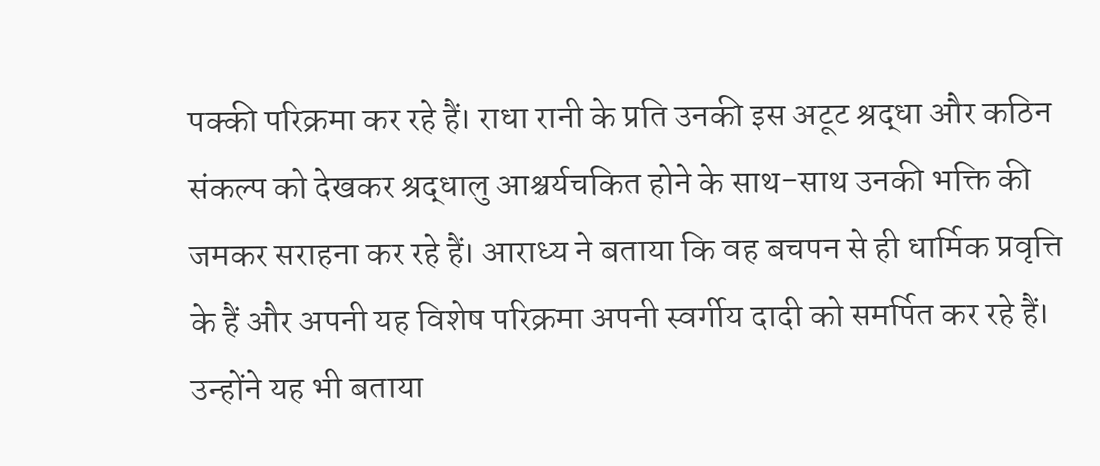पक्की परिक्रमा कर रहे हैं। राधा रानी के प्रति उनकी इस अटूट श्रद्धा और कठिन संकल्प को देखकर श्रद्धालु आश्चर्यचकित होने के साथ-साथ उनकी भक्ति की जमकर सराहना कर रहे हैं। आराध्य ने बताया कि वह बचपन से ही धार्मिक प्रवृत्ति के हैं और अपनी यह विशेष परिक्रमा अपनी स्वर्गीय दादी को समर्पित कर रहे हैं। उन्होंने यह भी बताया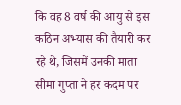कि वह 8 वर्ष की आयु से इस कठिन अभ्यास की तैयारी कर रहे थे, जिसमें उनकी माता सीमा गुप्ता ने हर कदम पर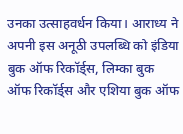उनका उत्साहवर्धन किया। आराध्य ने अपनी इस अनूठी उपलब्धि को इंडिया बुक ऑफ रिकॉर्ड्स, लिम्का बुक ऑफ रिकॉर्ड्स और एशिया बुक ऑफ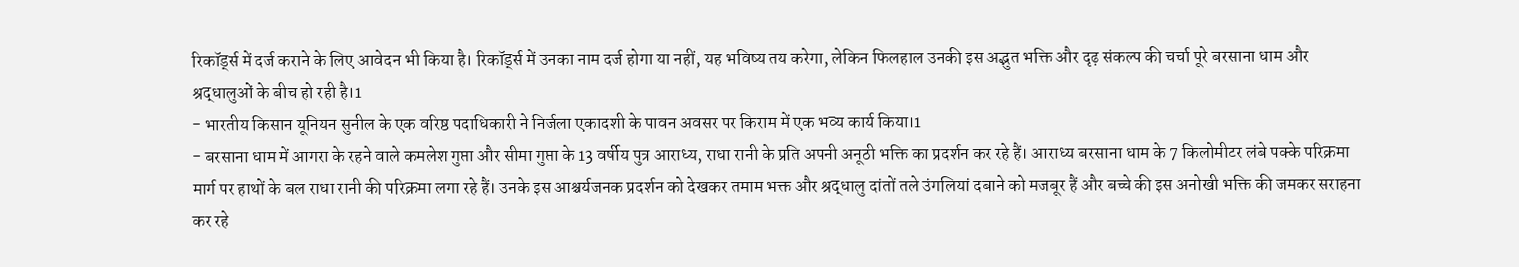रिकॉर्ड्स में दर्ज कराने के लिए आवेदन भी किया है। रिकॉर्ड्स में उनका नाम दर्ज होगा या नहीं, यह भविष्य तय करेगा, लेकिन फिलहाल उनकी इस अद्भुत भक्ति और दृढ़ संकल्प की चर्चा पूरे बरसाना धाम और श्रद्धालुओं के बीच हो रही है।1
- भारतीय किसान यूनियन सुनील के एक वरिष्ठ पदाधिकारी ने निर्जला एकादशी के पावन अवसर पर किराम में एक भव्य कार्य किया।1
- बरसाना धाम में आगरा के रहने वाले कमलेश गुप्ता और सीमा गुप्ता के 13 वर्षीय पुत्र आराध्य, राधा रानी के प्रति अपनी अनूठी भक्ति का प्रदर्शन कर रहे हैं। आराध्य बरसाना धाम के 7 किलोमीटर लंबे पक्के परिक्रमा मार्ग पर हाथों के बल राधा रानी की परिक्रमा लगा रहे हैं। उनके इस आश्चर्यजनक प्रदर्शन को देखकर तमाम भक्त और श्रद्धालु दांतों तले उंगलियां दबाने को मजबूर हैं और बच्चे की इस अनोखी भक्ति की जमकर सराहना कर रहे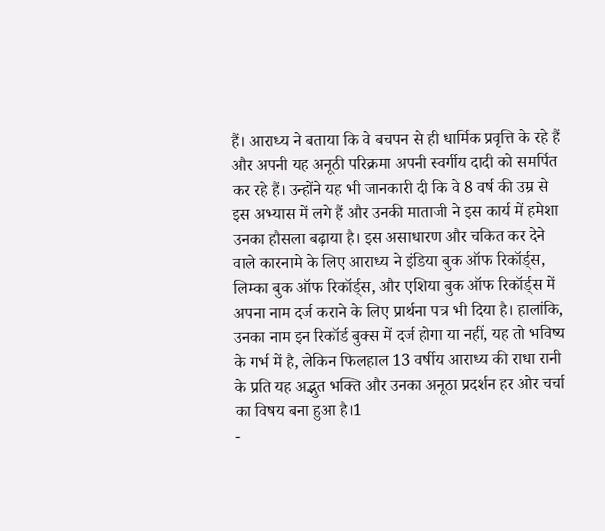हैं। आराध्य ने बताया कि वे बचपन से ही धार्मिक प्रवृत्ति के रहे हैं और अपनी यह अनूठी परिक्रमा अपनी स्वर्गीय दादी को समर्पित कर रहे हैं। उन्होंने यह भी जानकारी दी कि वे 8 वर्ष की उम्र से इस अभ्यास में लगे हैं और उनकी माताजी ने इस कार्य में हमेशा उनका हौसला बढ़ाया है। इस असाधारण और चकित कर देने वाले कारनामे के लिए आराध्य ने इंडिया बुक ऑफ रिकॉर्ड्स, लिम्का बुक ऑफ रिकॉर्ड्स, और एशिया बुक ऑफ रिकॉर्ड्स में अपना नाम दर्ज कराने के लिए प्रार्थना पत्र भी दिया है। हालांकि, उनका नाम इन रिकॉर्ड बुक्स में दर्ज होगा या नहीं, यह तो भविष्य के गर्भ में है, लेकिन फिलहाल 13 वर्षीय आराध्य की राधा रानी के प्रति यह अद्भुत भक्ति और उनका अनूठा प्रदर्शन हर ओर चर्चा का विषय बना हुआ है।1
-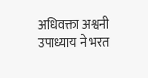अधिवक्ता अश्वनी उपाध्याय ने भरत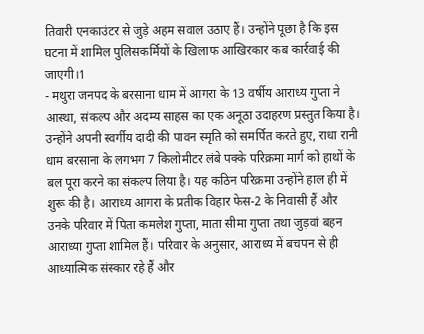तिवारी एनकाउंटर से जुड़े अहम सवाल उठाए हैं। उन्होंने पूछा है कि इस घटना में शामिल पुलिसकर्मियों के खिलाफ आखिरकार कब कार्रवाई की जाएगी।1
- मथुरा जनपद के बरसाना धाम में आगरा के 13 वर्षीय आराध्य गुप्ता ने आस्था, संकल्प और अदम्य साहस का एक अनूठा उदाहरण प्रस्तुत किया है। उन्होंने अपनी स्वर्गीय दादी की पावन स्मृति को समर्पित करते हुए, राधा रानी धाम बरसाना के लगभग 7 किलोमीटर लंबे पक्के परिक्रमा मार्ग को हाथों के बल पूरा करने का संकल्प लिया है। यह कठिन परिक्रमा उन्होंने हाल ही में शुरू की है। आराध्य आगरा के प्रतीक विहार फेस-2 के निवासी हैं और उनके परिवार में पिता कमलेश गुप्ता, माता सीमा गुप्ता तथा जुड़वां बहन आराध्या गुप्ता शामिल हैं। परिवार के अनुसार, आराध्य में बचपन से ही आध्यात्मिक संस्कार रहे हैं और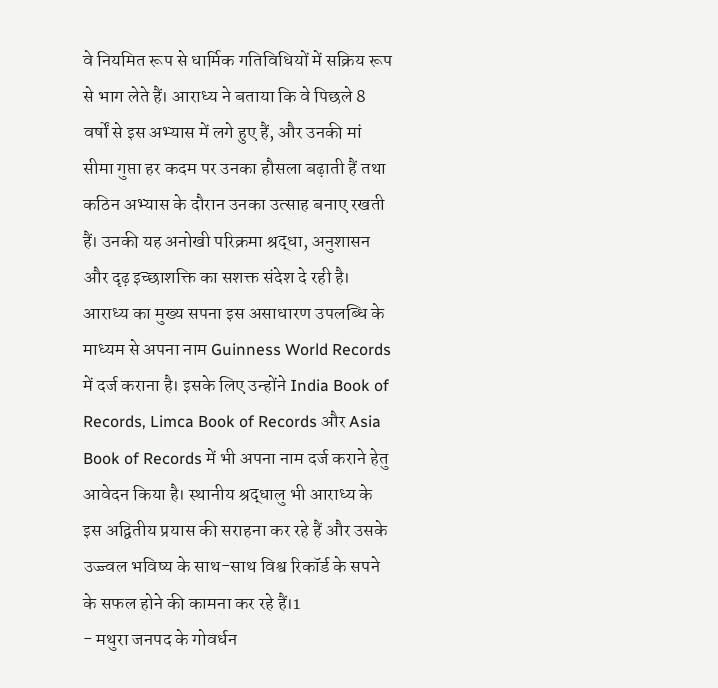वे नियमित रूप से धार्मिक गतिविधियों में सक्रिय रूप से भाग लेते हैं। आराध्य ने बताया कि वे पिछले 8 वर्षों से इस अभ्यास में लगे हुए हैं, और उनकी मां सीमा गुप्ता हर कदम पर उनका हौसला बढ़ाती हैं तथा कठिन अभ्यास के दौरान उनका उत्साह बनाए रखती हैं। उनकी यह अनोखी परिक्रमा श्रद्धा, अनुशासन और दृढ़ इच्छाशक्ति का सशक्त संदेश दे रही है। आराध्य का मुख्य सपना इस असाधारण उपलब्धि के माध्यम से अपना नाम Guinness World Records में दर्ज कराना है। इसके लिए उन्होंने India Book of Records, Limca Book of Records और Asia Book of Records में भी अपना नाम दर्ज कराने हेतु आवेदन किया है। स्थानीय श्रद्धालु भी आराध्य के इस अद्वितीय प्रयास की सराहना कर रहे हैं और उसके उज्ज्वल भविष्य के साथ-साथ विश्व रिकॉर्ड के सपने के सफल होने की कामना कर रहे हैं।1
- मथुरा जनपद के गोवर्धन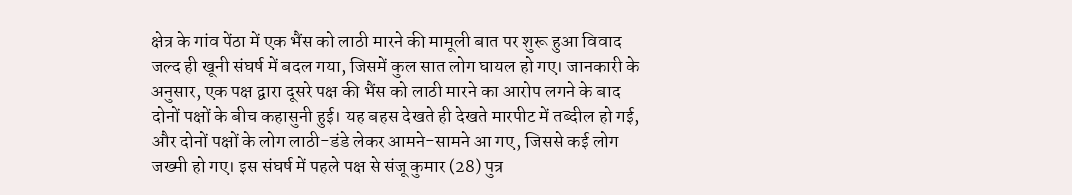क्षेत्र के गांव पेंठा में एक भैंस को लाठी मारने की मामूली बात पर शुरू हुआ विवाद जल्द ही खूनी संघर्ष में बदल गया, जिसमें कुल सात लोग घायल हो गए। जानकारी के अनुसार, एक पक्ष द्वारा दूसरे पक्ष की भैंस को लाठी मारने का आरोप लगने के बाद दोनों पक्षों के बीच कहासुनी हुई। यह बहस देखते ही देखते मारपीट में तब्दील हो गई, और दोनों पक्षों के लोग लाठी-डंडे लेकर आमने-सामने आ गए, जिससे कई लोग जख्मी हो गए। इस संघर्ष में पहले पक्ष से संजू कुमार (28) पुत्र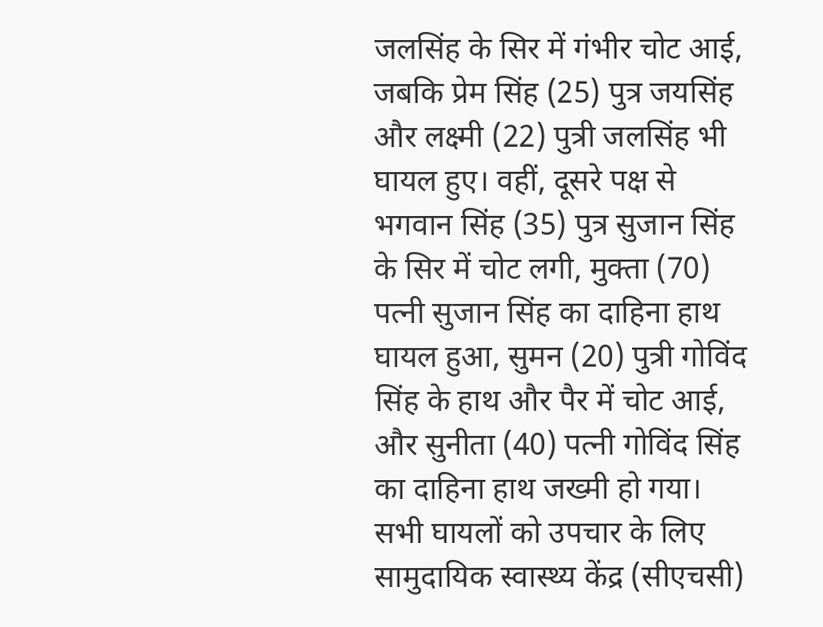जलसिंह के सिर में गंभीर चोट आई, जबकि प्रेम सिंह (25) पुत्र जयसिंह और लक्ष्मी (22) पुत्री जलसिंह भी घायल हुए। वहीं, दूसरे पक्ष से भगवान सिंह (35) पुत्र सुजान सिंह के सिर में चोट लगी, मुक्ता (70) पत्नी सुजान सिंह का दाहिना हाथ घायल हुआ, सुमन (20) पुत्री गोविंद सिंह के हाथ और पैर में चोट आई, और सुनीता (40) पत्नी गोविंद सिंह का दाहिना हाथ जख्मी हो गया। सभी घायलों को उपचार के लिए सामुदायिक स्वास्थ्य केंद्र (सीएचसी)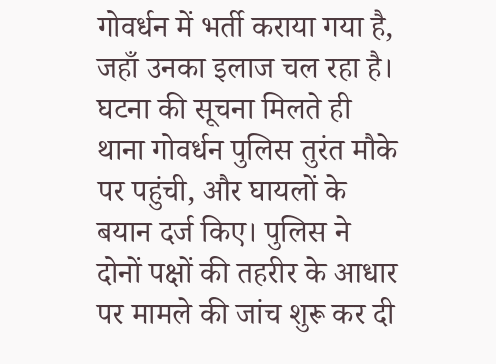गोवर्धन में भर्ती कराया गया है, जहाँ उनका इलाज चल रहा है। घटना की सूचना मिलते ही थाना गोवर्धन पुलिस तुरंत मौके पर पहुंची, और घायलों के बयान दर्ज किए। पुलिस ने दोनों पक्षों की तहरीर के आधार पर मामले की जांच शुरू कर दी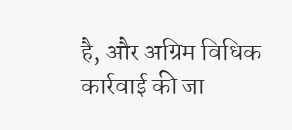है, और अग्रिम विधिक कार्रवाई की जा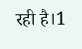रही है।1